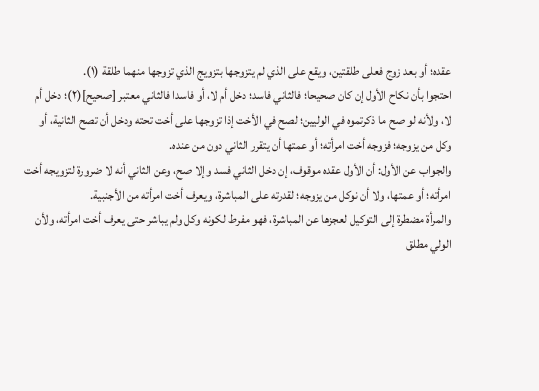عقده؛ أو بعد زوج فعلى طلقتين، ويقع على الذي لم يتزوجها بتزويج الذي تزوجها منهما طلقة (١).
احتجوا بأن نكاح الأول إن كان صحيحا؛ فالثاني فاسد؛ دخل أم لا، أو فاسدا فالثاني معتبر [صحيح](٢)؛ دخل أم لا، ولأنه لو صح ما ذكرتموه في الوليين؛ لصح في الأخت إذا تزوجها على أخت تحته ودخل أن تصح الثانية، أو وكل من يزوجه؛ فزوجه أخت امرأته؛ أو عمتها أن يتقرر الثاني دون من عنده.
والجواب عن الأول: أن الأول عقده موقوف، إن دخل الثاني فسد وإلا صح، وعن الثاني أنه لا ضرورة لتزويجه أخت امرأته؛ أو عمتها، ولا أن نوكل من يزوجه؛ لقدرته على المباشرة، ويعرف أخت امرأته من الأجنبية.
والمرأة مضطرة إلى التوكيل لعجزها عن المباشرة، فهو مفرط لكونه وكل ولم يباشر حتى يعرف أخت امرأته، ولأن الولي مطلق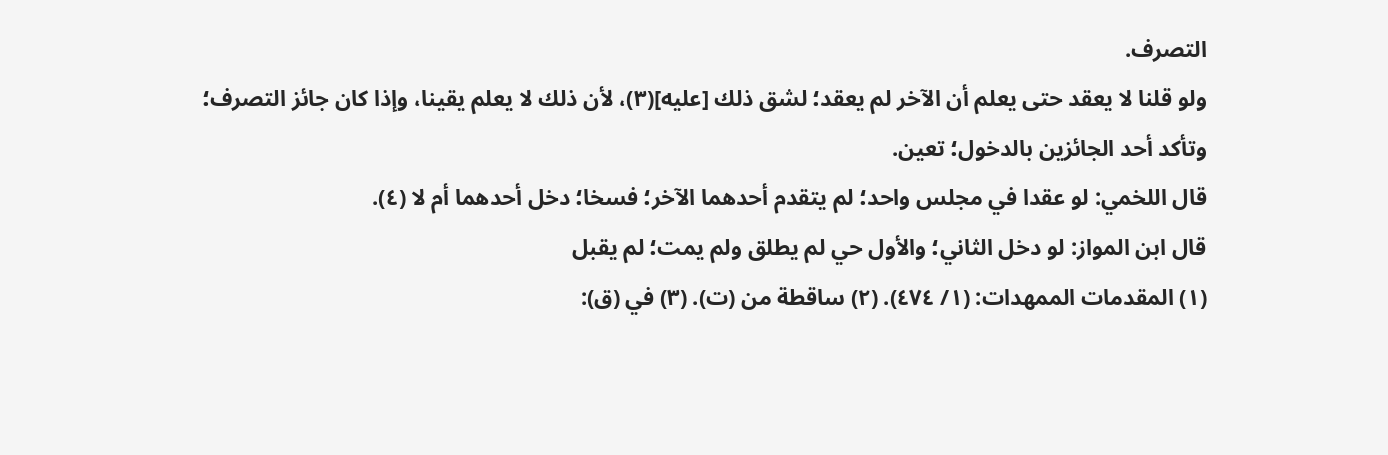التصرف.
ولو قلنا لا يعقد حتى يعلم أن الآخر لم يعقد؛ لشق ذلك [عليه](٣)، لأن ذلك لا يعلم يقينا، وإذا كان جائز التصرف؛ وتأكد أحد الجائزين بالدخول؛ تعين.
قال اللخمي: لو عقدا في مجلس واحد؛ لم يتقدم أحدهما الآخر؛ فسخا؛ دخل أحدهما أم لا (٤).
قال ابن المواز: لو دخل الثاني؛ والأول حي لم يطلق ولم يمت؛ لم يقبل
(١) المقدمات الممهدات: (١/ ٤٧٤). (٢) ساقطة من (ت). (٣) في (ق):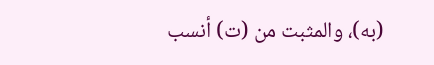(به)، والمثبت من (ت) أنسب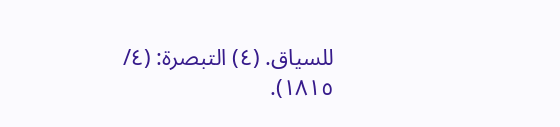للسياق. (٤) التبصرة: (٤/ ١٨١٥).